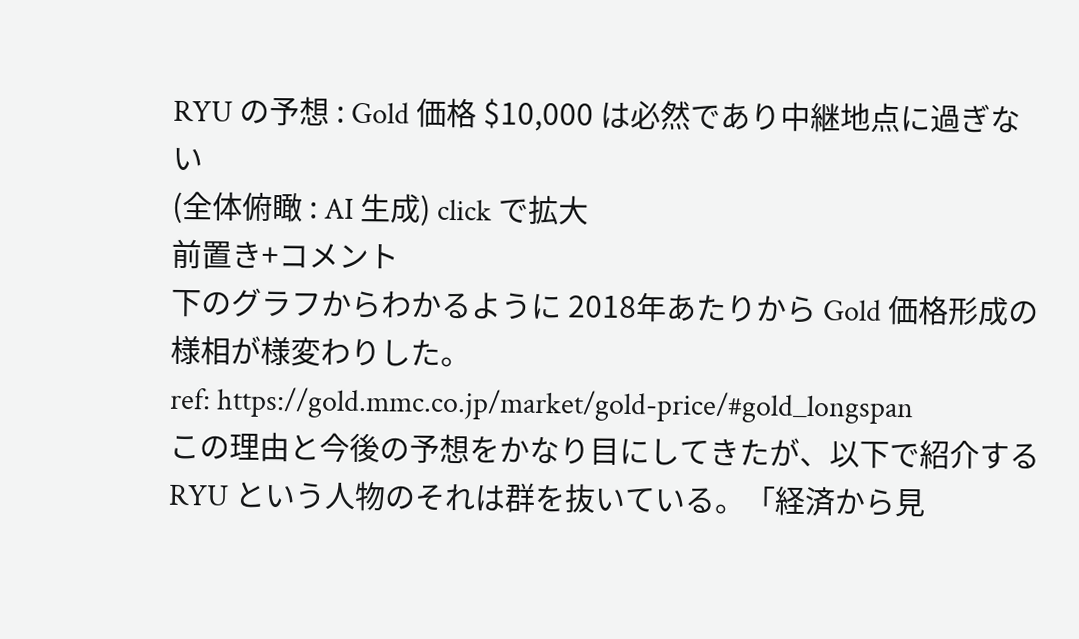RYU の予想 : Gold 価格 $10,000 は必然であり中継地点に過ぎない
(全体俯瞰 : AI 生成) click で拡大
前置き+コメント
下のグラフからわかるように 2018年あたりから Gold 価格形成の様相が様変わりした。
ref: https://gold.mmc.co.jp/market/gold-price/#gold_longspan
この理由と今後の予想をかなり目にしてきたが、以下で紹介する RYU という人物のそれは群を抜いている。「経済から見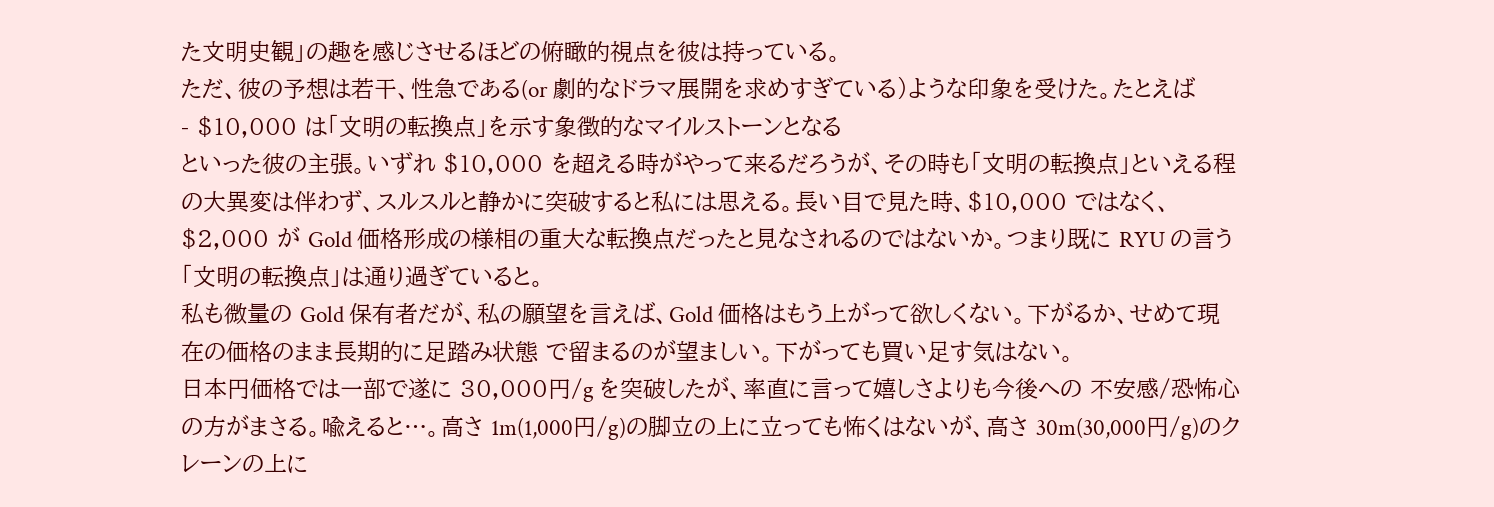た文明史観」の趣を感じさせるほどの俯瞰的視点を彼は持っている。
ただ、彼の予想は若干、性急である(or 劇的なドラマ展開を求めすぎている)ような印象を受けた。たとえば
- $10,000 は「文明の転換点」を示す象徴的なマイルストーンとなる
といった彼の主張。いずれ $10,000 を超える時がやって来るだろうが、その時も「文明の転換点」といえる程の大異変は伴わず、スルスルと静かに突破すると私には思える。長い目で見た時、$10,000 ではなく、 $2,000 が Gold 価格形成の様相の重大な転換点だったと見なされるのではないか。つまり既に RYU の言う「文明の転換点」は通り過ぎていると。
私も微量の Gold 保有者だが、私の願望を言えば、Gold 価格はもう上がって欲しくない。下がるか、せめて現在の価格のまま長期的に足踏み状態 で留まるのが望ましい。下がっても買い足す気はない。
日本円価格では一部で遂に 30,000円/g を突破したが、率直に言って嬉しさよりも今後への 不安感/恐怖心 の方がまさる。喩えると…。高さ 1m(1,000円/g)の脚立の上に立っても怖くはないが、高さ 30m(30,000円/g)のクレーンの上に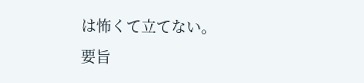は怖くて立てない。
要旨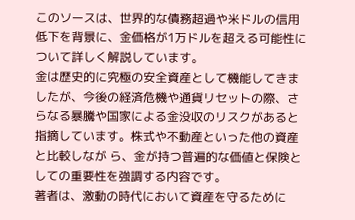このソースは、世界的な債務超過や米ドルの信用低下を背景に、金価格が1万ドルを超える可能性について詳しく解説しています。
金は歴史的に究極の安全資産として機能してきましたが、今後の経済危機や通貨リセットの際、さらなる暴騰や国家による金没収のリスクがあると指摘しています。株式や不動産といった他の資産と比較しなが ら、金が持つ普遍的な価値と保険としての重要性を強調する内容です。
著者は、激動の時代において資産を守るために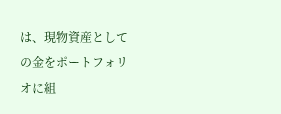は、現物資産としての金をポートフォリオに組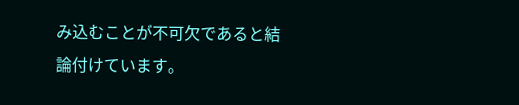み込むことが不可欠であると結論付けています。